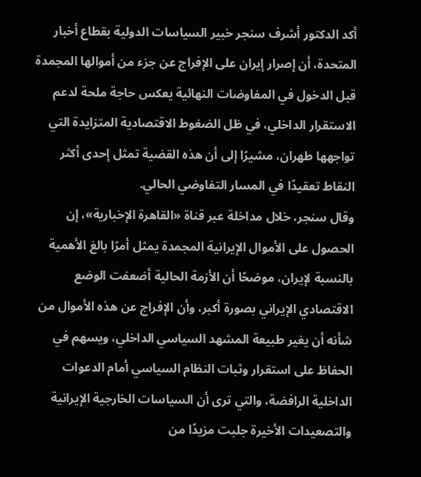أكد الدكتور أشرف سنجر خبير السياسات الدولية بقطاع أخبار المتحدة، أن إصرار إيران على الإفراج عن جزء من أموالها المجمدة قبل الدخول في المفاوضات النهائية يعكس حاجة ملحة لدعم الاستقرار الداخلي، في ظل الضغوط الاقتصادية المتزايدة التي تواجهها طهران، مشيرًا إلى أن هذه القضية تمثل إحدى أكثر النقاط تعقيدًا في المسار التفاوضي الحالي.
وقال سنجر، خلال مداخلة عبر قناة «القاهرة الإخبارية»، إن الحصول على الأموال الإيرانية المجمدة يمثل أمرًا بالغ الأهمية بالنسبة لإيران، موضحًا أن الأزمة الحالية أضعفت الوضع الاقتصادي الإيراني بصورة أكبر، وأن الإفراج عن هذه الأموال من شأنه أن يغير طبيعة المشهد السياسي الداخلي، ويسهم في الحفاظ على استقرار وثبات النظام السياسي أمام الدعوات الداخلية الرافضة، والتي ترى أن السياسات الخارجية الإيرانية والتصعيدات الأخيرة جلبت مزيدًا من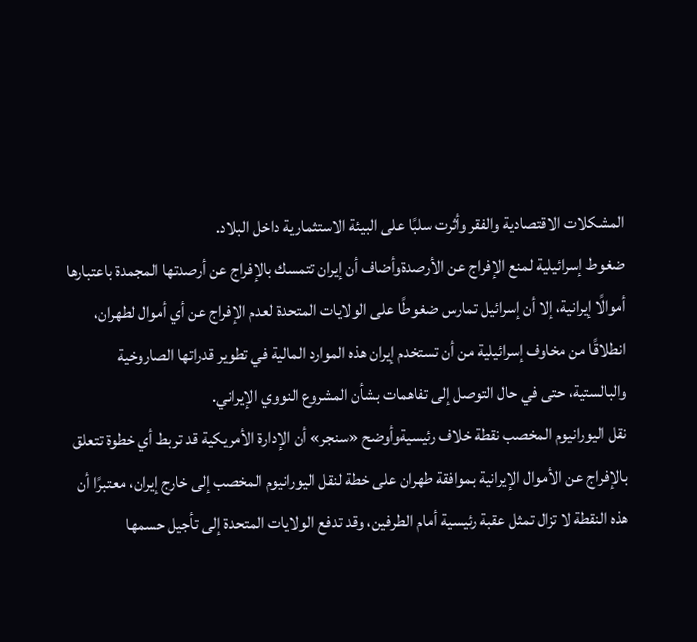المشكلات الاقتصادية والفقر وأثرت سلبًا على البيئة الاستثمارية داخل البلاد.
ضغوط إسرائيلية لمنع الإفراج عن الأرصدةوأضاف أن إيران تتمسك بالإفراج عن أرصدتها المجمدة باعتبارها أموالًا إيرانية، إلا أن إسرائيل تمارس ضغوطًا على الولايات المتحدة لعدم الإفراج عن أي أموال لطهران، انطلاقًا من مخاوف إسرائيلية من أن تستخدم إيران هذه الموارد المالية في تطوير قدراتها الصاروخية والبالستية، حتى في حال التوصل إلى تفاهمات بشأن المشروع النووي الإيراني.
نقل اليورانيوم المخصب نقطة خلاف رئيسيةوأوضح «سنجر» أن الإدارة الأمريكية قد تربط أي خطوة تتعلق بالإفراج عن الأموال الإيرانية بموافقة طهران على خطة لنقل اليورانيوم المخصب إلى خارج إيران، معتبرًا أن هذه النقطة لا تزال تمثل عقبة رئيسية أمام الطرفين، وقد تدفع الولايات المتحدة إلى تأجيل حسمها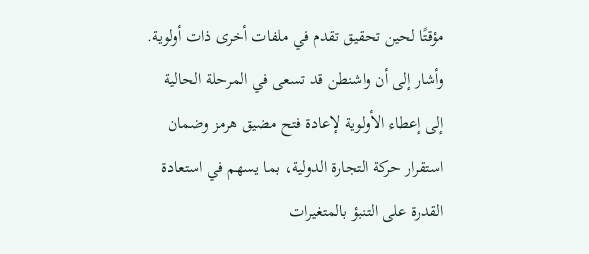مؤقتًا لحين تحقيق تقدم في ملفات أخرى ذات أولوية.
وأشار إلى أن واشنطن قد تسعى في المرحلة الحالية إلى إعطاء الأولوية لإعادة فتح مضيق هرمز وضمان استقرار حركة التجارة الدولية، بما يسهم في استعادة القدرة على التنبؤ بالمتغيرات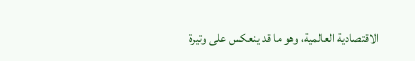الاقتصادية العالمية، وهو ما قد ينعكس على وتيرة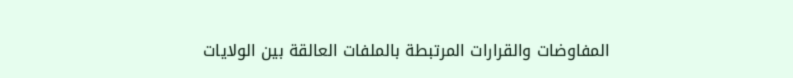المفاوضات والقرارات المرتبطة بالملفات العالقة بين الولايات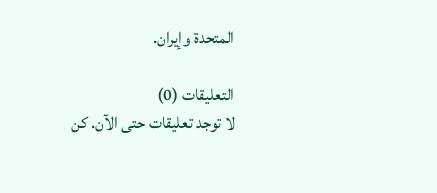المتحدة وإيران.

التعليقات (0)
لا توجد تعليقات حتى الآن. كن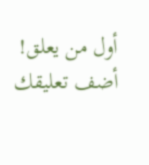أول من يعلق!
أضف تعليقك